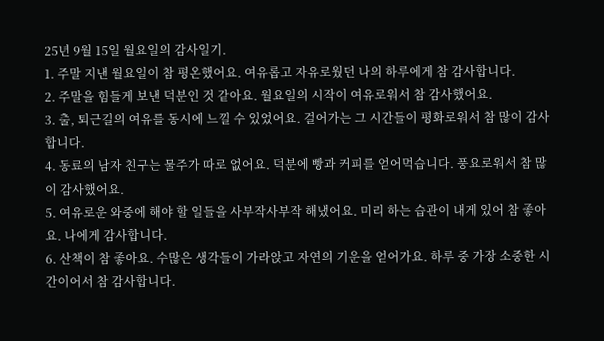25년 9월 15일 월요일의 감사일기.
1. 주말 지낸 월요일이 참 평온했어요. 여유롭고 자유로웠던 나의 하루에게 참 감사합니다.
2. 주말을 힘들게 보낸 덕분인 것 같아요. 월요일의 시작이 여유로워서 참 감사했어요.
3. 출, 퇴근길의 여유를 동시에 느낄 수 있었어요. 걸어가는 그 시간들이 평화로워서 참 많이 감사합니다.
4. 동료의 남자 친구는 물주가 따로 없어요. 덕분에 빵과 커피를 얻어먹습니다. 풍요로워서 참 많이 감사했어요.
5. 여유로운 와중에 해야 할 일들을 사부작사부작 해냈어요. 미리 하는 습관이 내게 있어 참 좋아요. 나에게 감사합니다.
6. 산책이 참 좋아요. 수많은 생각들이 가라앉고 자연의 기운을 얻어가요. 하루 중 가장 소중한 시간이어서 참 감사합니다.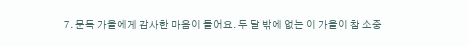7. 문득 가을에게 감사한 마음이 들어요. 두 달 밖에 없는 이 가을이 참 소중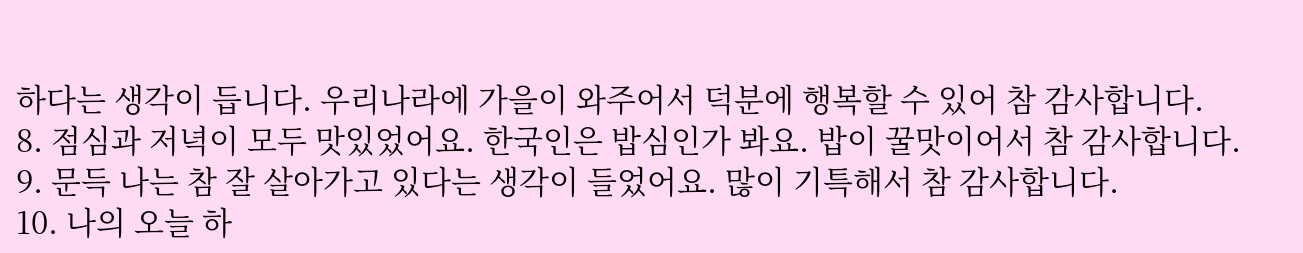하다는 생각이 듭니다. 우리나라에 가을이 와주어서 덕분에 행복할 수 있어 참 감사합니다.
8. 점심과 저녁이 모두 맛있었어요. 한국인은 밥심인가 봐요. 밥이 꿀맛이어서 참 감사합니다.
9. 문득 나는 참 잘 살아가고 있다는 생각이 들었어요. 많이 기특해서 참 감사합니다.
10. 나의 오늘 하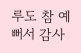루도 참 예뻐서 감사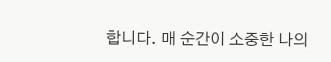합니다. 매 순간이 소중한 나의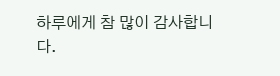하루에게 참 많이 감사합니다.